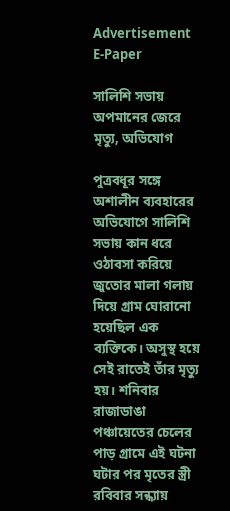Advertisement
E-Paper

সালিশি সভায় অপমানের জেরে মৃত্যু, অভিযোগ

পুত্রবধূর সঙ্গে অশালীন ব্যবহারের অভিযোগে সালিশি সভায় কান ধরে ওঠাবসা করিয়ে জুতোর মালা গলায় দিয়ে গ্রাম ঘোরানো হয়েছিল এক ব্যক্তিকে। অসুস্থ হয়ে সেই রাতেই তাঁর মৃত্যু হয়। শনিবার রাজাডাঙা পঞ্চায়েতের চেলের পাড় গ্রামে এই ঘটনা ঘটার পর মৃতের স্ত্রী রবিবার সন্ধ্যায়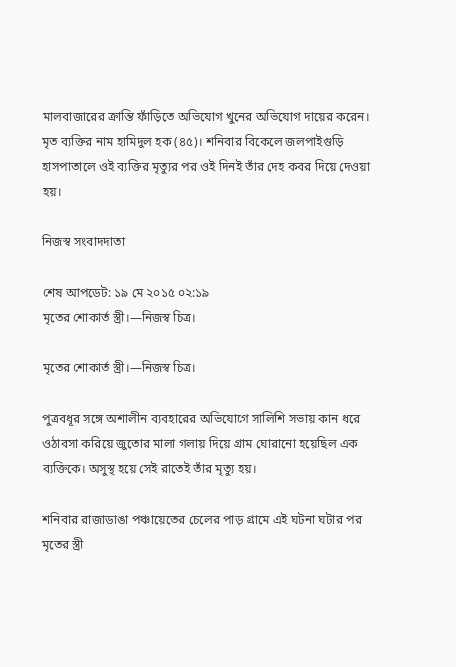মালবাজারের ক্রান্তি ফাঁড়িতে অভিযোগ খুনের অভিযোগ দায়ের করেন। মৃত ব্যক্তির নাম হামিদুল হক (৪৫)। শনিবার বিকেলে জলপাইগুড়ি হাসপাতালে ওই ব্যক্তির মৃত্যুর পর ওই দিনই তাঁর দেহ কবর দিয়ে দেওয়া হয়।

নিজস্ব সংবাদদাতা

শেষ আপডেট: ১৯ মে ২০১৫ ০২:১৯
মৃতের শোকার্ত স্ত্রী।—নিজস্ব চিত্র।

মৃতের শোকার্ত স্ত্রী।—নিজস্ব চিত্র।

পুত্রবধূর সঙ্গে অশালীন ব্যবহারের অভিযোগে সালিশি সভায় কান ধরে ওঠাবসা করিয়ে জুতোর মালা গলায় দিয়ে গ্রাম ঘোরানো হয়েছিল এক ব্যক্তিকে। অসুস্থ হয়ে সেই রাতেই তাঁর মৃত্যু হয়।

শনিবার রাজাডাঙা পঞ্চায়েতের চেলের পাড় গ্রামে এই ঘটনা ঘটার পর মৃতের স্ত্রী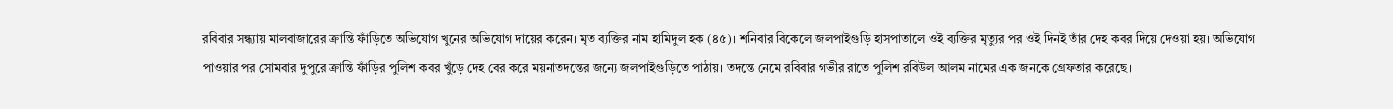রবিবার সন্ধ্যায় মালবাজারের ক্রান্তি ফাঁড়িতে অভিযোগ খুনের অভিযোগ দায়ের করেন। মৃত ব্যক্তির নাম হামিদুল হক (৪৫)। শনিবার বিকেলে জলপাইগুড়ি হাসপাতালে ওই ব্যক্তির মৃত্যুর পর ওই দিনই তাঁর দেহ কবর দিয়ে দেওয়া হয়। অভিযোগ পাওয়ার পর সোমবার দুপুরে ক্রান্তি ফাঁড়ির পুলিশ কবর খুঁড়ে দেহ বের করে ময়নাতদন্তের জন্যে জলপাইগুড়িতে পাঠায়। তদন্তে নেমে রবিবার গভীর রাতে পুলিশ রবিউল আলম নামের এক জনকে গ্রেফতার করেছে।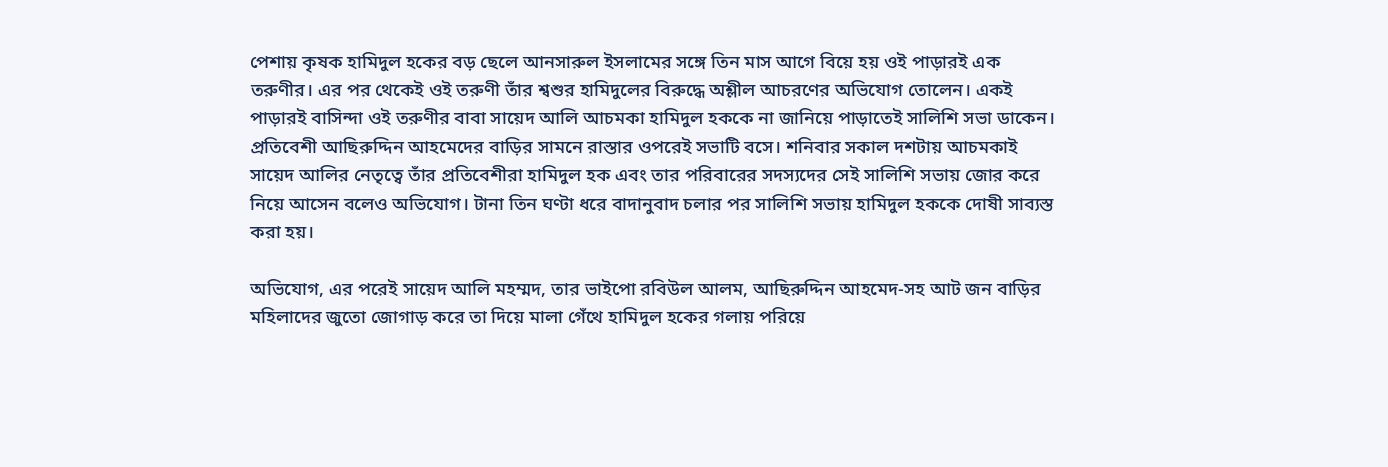পেশায় কৃষক হামিদুল হকের বড় ছেলে আনসারুল ইসলামের সঙ্গে তিন মাস আগে বিয়ে হয় ওই পাড়ারই এক তরুণীর। এর পর থেকেই ওই তরুণী তাঁর শ্বশুর হামিদুলের বিরুদ্ধে অশ্লীল আচরণের অভিযোগ তোলেন। একই পাড়ারই বাসিন্দা ওই তরুণীর বাবা সায়েদ আলি আচমকা হামিদুল হককে না জানিয়ে পাড়াতেই সালিশি সভা ডাকেন। প্রতিবেশী আছিরুদ্দিন আহমেদের বাড়ির সামনে রাস্তার ওপরেই সভাটি বসে। শনিবার সকাল দশটায় আচমকাই সায়েদ আলির নেতৃত্বে তাঁর প্রতিবেশীরা হামিদুল হক এবং তার পরিবারের সদস্যদের সেই সালিশি সভায় জোর করে নিয়ে আসেন বলেও অভিযোগ। টানা তিন ঘণ্টা ধরে বাদানুবাদ চলার পর সালিশি সভায় হামিদুল হককে দোষী সাব্যস্ত করা হয়।

অভিযোগ, এর পরেই সায়েদ আলি মহম্মদ, তার ভাইপো রবিউল আলম, আছিরুদ্দিন আহমেদ-সহ আট জন বাড়ির মহিলাদের জুতো জোগাড় করে তা দিয়ে মালা গেঁথে হামিদুল হকের গলায় পরিয়ে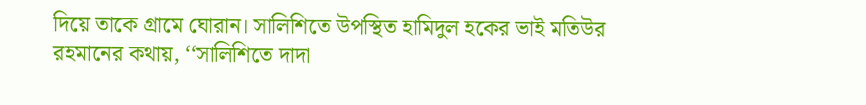দিয়ে তাকে গ্রামে ঘোরান। সালিশিতে উপস্থিত হামিদুল হকের ভাই মতিউর রহমানের কথায়, ‘‘সালিশিতে দাদা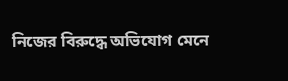নিজের বিরুদ্ধে অভিযোগ মেনে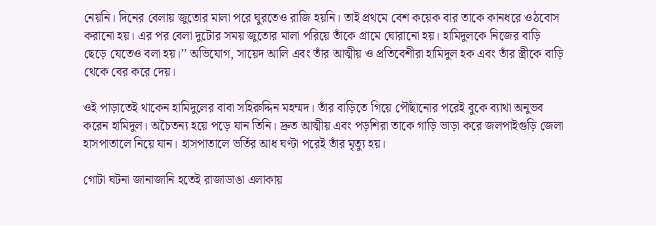নেয়নি। দিনের বেলায় জুতোর মালা পরে ঘুরতেও রাজি হয়নি। তাই প্রথমে বেশ কয়েক বার তাকে কানধরে ওঠবোস করানো হয়। এর পর বেলা দুটোর সময় জুতোর মালা পরিয়ে তাঁকে গ্রামে ঘোরানো হয়। হামিদুলকে নিজের বাড়ি ছেড়ে যেতেও বলা হয়।’’ অভিযোগ, সায়েদ আলি এবং তাঁর আত্মীয় ও প্রতিবেশীরা হামিদুল হক এবং তাঁর স্ত্রীকে বাড়ি থেকে বের করে দেয়।

ওই পাড়াতেই থাকেন হামিদুলের বাবা সহিরুদ্দিন মহম্মদ। তাঁর বাড়িতে গিয়ে পৌঁছানোর পরেই বুকে ব্যাথা অনুভব করেন হামিদুল। অচৈতন্য হয়ে পড়ে যান তিনি। দ্রুত আত্মীয় এবং পড়শিরা তাকে গাড়ি ভাড়া করে জলপাইগুড়ি জেলা হাসপাতালে নিয়ে যান। হাসপাতালে ভর্তির আধ ঘণ্টা পরেই তাঁর মৃত্যু হয়।

গোটা ঘটনা জানাজানি হতেই রাজাডাঙা এলাকায়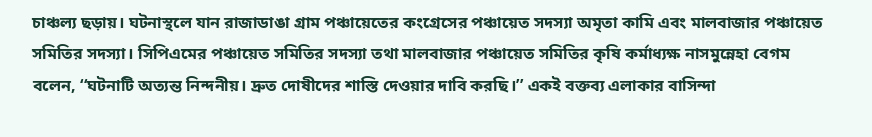চাঞ্চল্য ছড়ায়। ঘটনাস্থলে যান রাজাডাঙা গ্রাম পঞ্চায়েতের কংগ্রেসের পঞ্চায়েত সদস্যা অমৃতা কামি এবং মালবাজার পঞ্চায়েত সমিতির সদস্যা। সিপিএমের পঞ্চায়েত সমিতির সদস্যা তথা মালবাজার পঞ্চায়েত সমিতির কৃষি কর্মাধ্যক্ষ নাসমুন্নেহা বেগম বলেন, ‘‘ঘটনাটি অত্যন্ত নিন্দনীয়। দ্রুত দোষীদের শাস্তি দেওয়ার দাবি করছি।’’ একই বক্তব্য এলাকার বাসিন্দা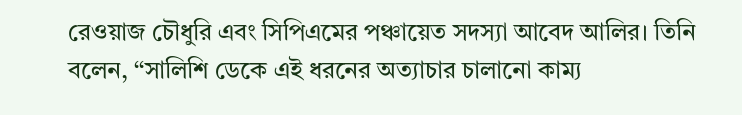রেওয়াজ চৌধুরি এবং সিপিএমের পঞ্চায়েত সদস্যা আবেদ আলির। তিনি বলেন, ‘‘সালিশি ডেকে এই ধরনের অত্যাচার চালানো কাম্য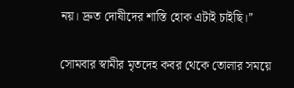নয়। দ্রুত দোষীদের শাস্তি হোক এটাই চাইছি।’’

সোমবার স্বামীর মৃতদেহ কবর থেকে তোলার সময়ে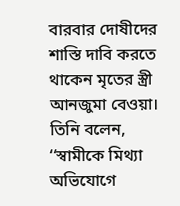বারবার দোষীদের শাস্তি দাবি করতে থাকেন মৃতের স্ত্রী আনজুমা বেওয়া। তিনি বলেন, ‘‘স্বামীকে মিথ্যা অভিযোগে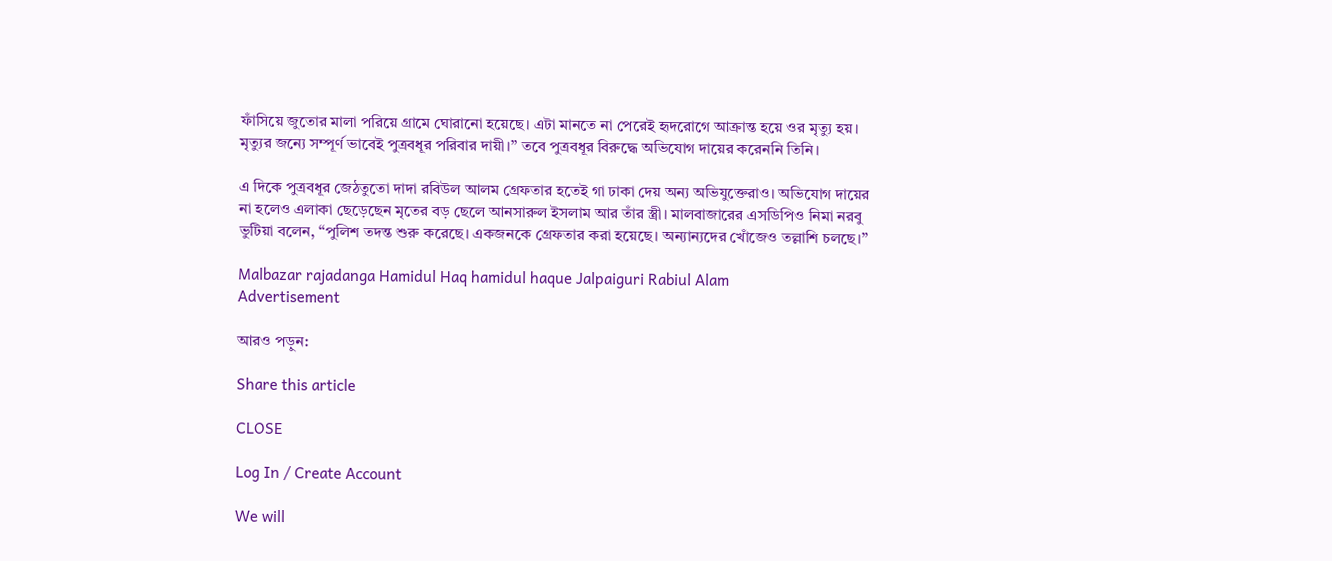ফাঁসিয়ে জুতোর মালা পরিয়ে গ্রামে ঘোরানো হয়েছে। এটা মানতে না পেরেই হৃদরোগে আক্রান্ত হয়ে ওর মৃত্যু হয়। মৃত্যুর জন্যে সম্পূর্ণ ভাবেই পুত্রবধূর পরিবার দায়ী।’’ তবে পুত্রবধূর বিরুদ্ধে অভিযোগ দায়ের করেননি তিনি।

এ দিকে পুত্রবধূর জেঠতুতো দাদা রবিউল আলম গ্রেফতার হতেই গা ঢাকা দেয় অন্য অভিযুক্তেরাও। অভিযোগ দায়ের না হলেও এলাকা ছেড়েছেন মৃতের বড় ছেলে আনসারুল ইসলাম আর তাঁর স্ত্রী। মালবাজারের এসডিপিও নিমা নরবু ভুটিয়া বলেন, ‘‘পুলিশ তদন্ত শুরু করেছে। একজনকে গ্রেফতার করা হয়েছে। অন্যান্যদের খোঁজেও তল্লাশি চলছে।’’

Malbazar rajadanga Hamidul Haq hamidul haque Jalpaiguri Rabiul Alam
Advertisement

আরও পড়ুন:

Share this article

CLOSE

Log In / Create Account

We will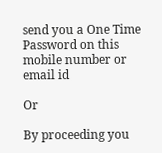send you a One Time Password on this mobile number or email id

Or

By proceeding you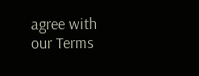agree with our Terms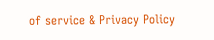of service & Privacy Policy